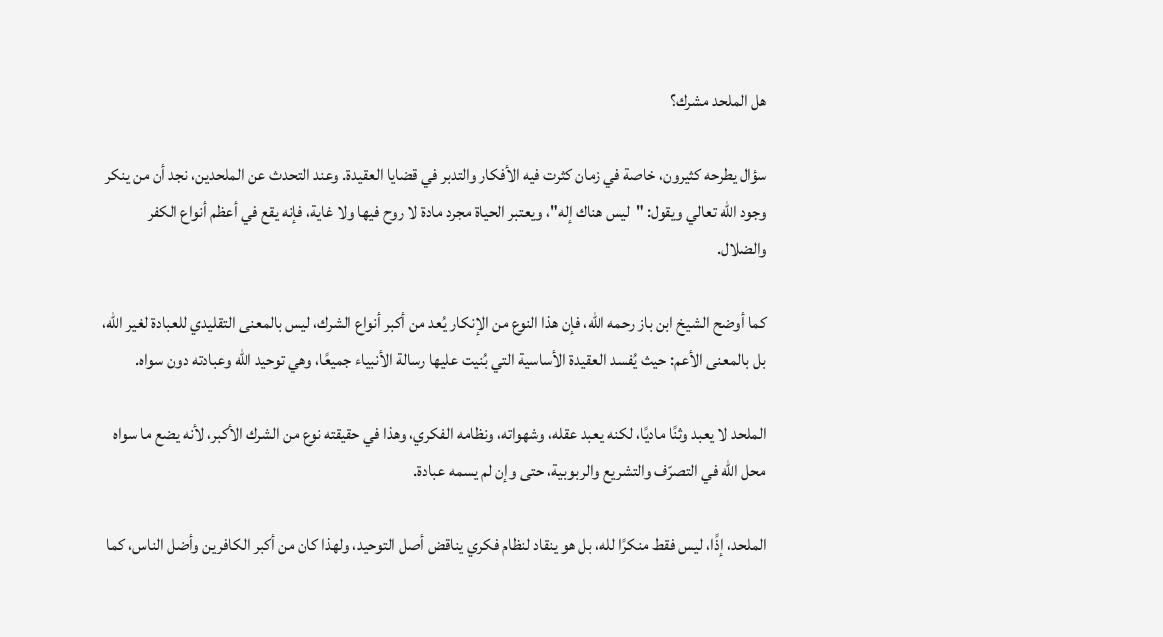هل الملحد مشرك؟

سؤال يطرحه كثيرون، خاصة في زمان كثرت فيه الأفكار والتدبر في قضايا العقيدة. وعند التحدث عن الملحدين، نجد أن من ينكر وجود الله تعالي ويقول: "ليس هناك إله"، ويعتبر الحياة مجرد مادة لا روح فيها ولا غاية، فإنه يقع في أعظم أنواع الكفر والضلال.

كما أوضح الشيخ ابن باز رحمه الله، فإن هذا النوع من الإنكار يُعد من أكبر أنواع الشرك، ليس بالمعنى التقليدي للعبادة لغير الله، بل بالمعنى الأعم: حيث يُفسد العقيدة الأساسية التي بُنيت عليها رسالة الأنبياء جميعًا، وهي توحيد الله وعبادته دون سواه.

الملحد لا يعبد وثنًا ماديًا، لكنه يعبد عقله، وشهواته، ونظامه الفكري، وهذا في حقيقته نوع من الشرك الأكبر، لأنه يضع ما سواه محل الله في التصرّف والتشريع والربوبية، حتى وإن لم يسمه عبادة.

الملحد، إذًا، ليس فقط منكرًا لله، بل هو ينقاد لنظام فكري يناقض أصل التوحيد، ولهذا كان من أكبر الكافرين وأضل الناس، كما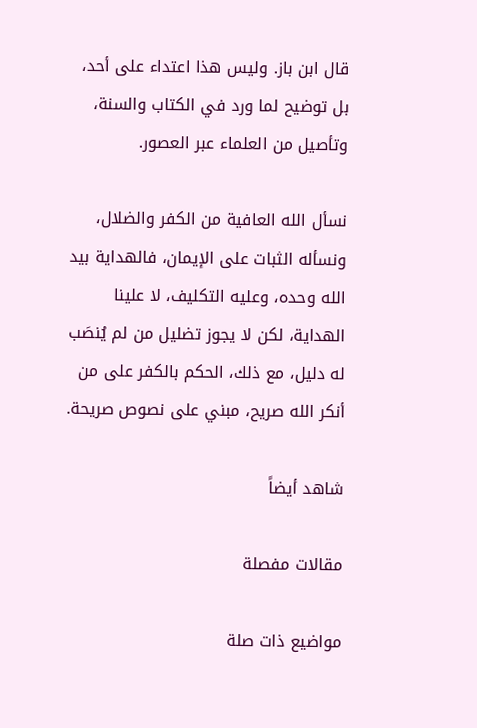قال ابن باز. وليس هذا اعتداء على أحد، بل توضيح لما ورد في الكتاب والسنة، وتأصيل من العلماء عبر العصور.

نسأل الله العافية من الكفر والضلال، ونسأله الثبات على الإيمان، فالهداية بيد الله وحده، وعليه التكليف، لا علينا الهداية، لكن لا يجوز تضليل من لم يُنصَب له دليل، مع ذلك، الحكم بالكفر على من أنكر الله صريح، مبني على نصوص صريحة.

شاهد أيضاً

مقالات مفصلة

مواضيع ذات صلة